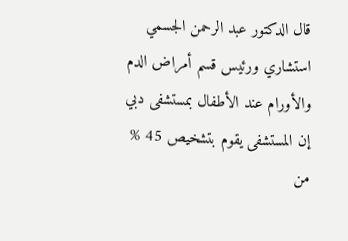قال الدكتور عبد الرحمن الجسمي استشاري ورئيس قسم أمراض الدم والأورام عند الأطفال بمستشفى دبي إن المستشفى يقوم بتشخيص 45 % من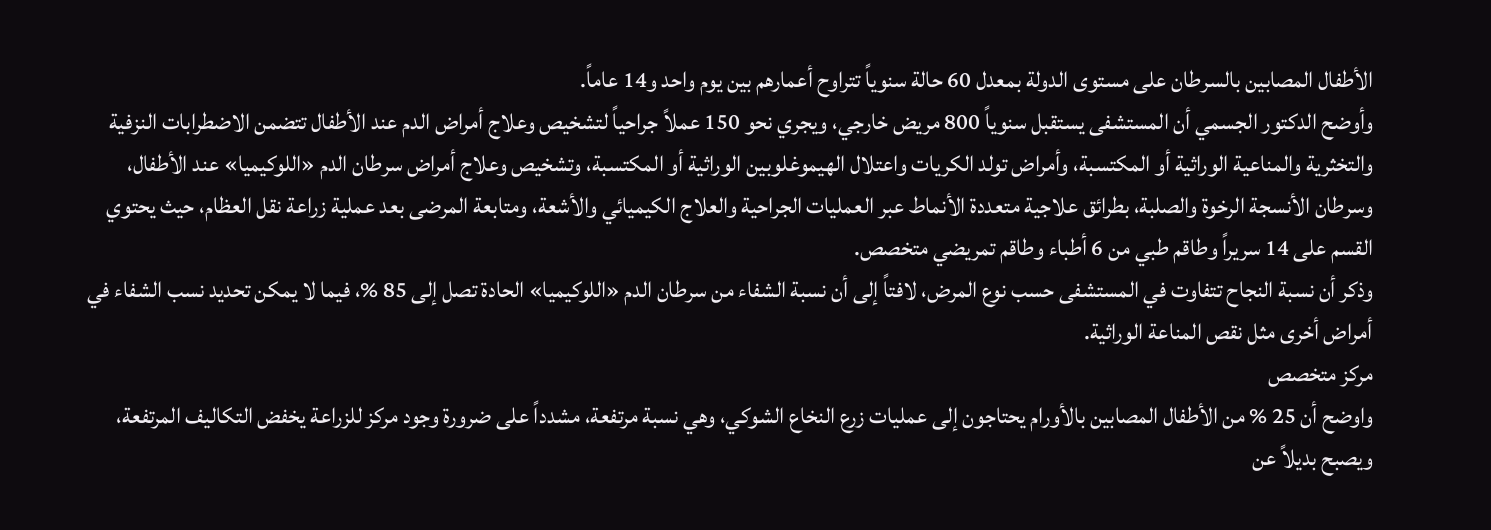الأطفال المصابين بالسرطان على مستوى الدولة بمعدل 60 حالة سنوياً تتراوح أعمارهم بين يوم واحد و14 عاماً.
وأوضح الدكتور الجسمي أن المستشفى يستقبل سنوياً 800 مريض خارجي، ويجري نحو 150 عملاً جراحياً لتشخيص وعلاج أمراض الدم عند الأطفال تتضمن الاضطرابات النزفية والتخثرية والمناعية الوراثية أو المكتسبة، وأمراض تولد الكريات واعتلال الهيموغلوبين الوراثية أو المكتسبة، وتشخيص وعلاج أمراض سرطان الدم «اللوكيميا» عند الأطفال، وسرطان الأنسجة الرخوة والصلبة، بطرائق علاجية متعددة الأنماط عبر العمليات الجراحية والعلاج الكيميائي والأشعة، ومتابعة المرضى بعد عملية زراعة نقل العظام، حيث يحتوي القسم على 14 سريراً وطاقم طبي من 6 أطباء وطاقم تمريضي متخصص.
وذكر أن نسبة النجاح تتفاوت في المستشفى حسب نوع المرض، لافتاً إلى أن نسبة الشفاء من سرطان الدم «اللوكيميا» الحادة تصل إلى 85 %، فيما لا يمكن تحديد نسب الشفاء في أمراض أخرى مثل نقص المناعة الوراثية.
مركز متخصص
واوضح أن 25 % من الأطفال المصابين بالأورام يحتاجون إلى عمليات زرع النخاع الشوكي، وهي نسبة مرتفعة، مشدداً على ضرورة وجود مركز للزراعة يخفض التكاليف المرتفعة، ويصبح بديلاً عن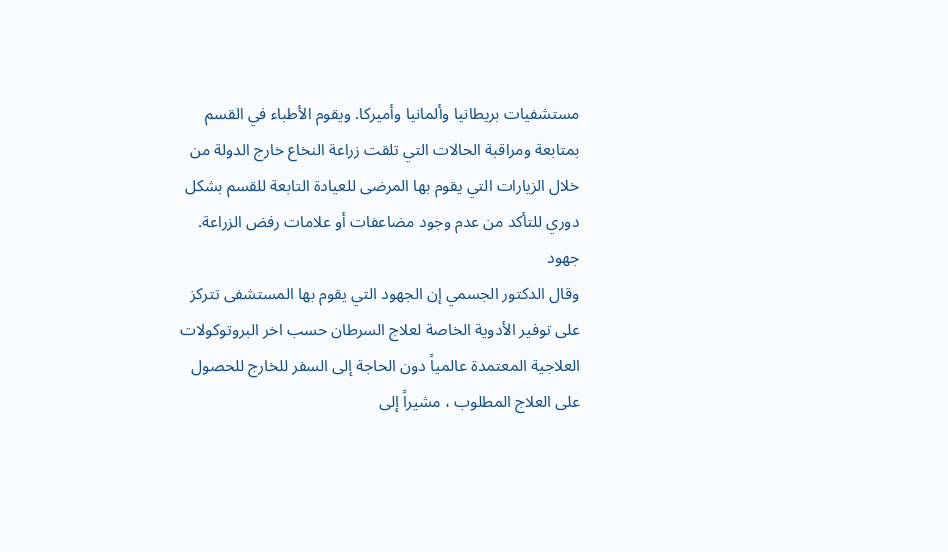مستشفيات بريطانيا وألمانيا وأميركا. ويقوم الأطباء في القسم بمتابعة ومراقبة الحالات التي تلقت زراعة النخاع خارج الدولة من خلال الزيارات التي يقوم بها المرضى للعيادة التابعة للقسم بشكل دوري للتأكد من عدم وجود مضاعفات أو علامات رفض الزراعة.
جهود
وقال الدكتور الجسمي إن الجهود التي يقوم بها المستشفى تتركز على توفير الأدوية الخاصة لعلاج السرطان حسب اخر البروتوكولات العلاجية المعتمدة عالمياً دون الحاجة إلى السفر للخارج للحصول على العلاج المطلوب ، مشيراً إلى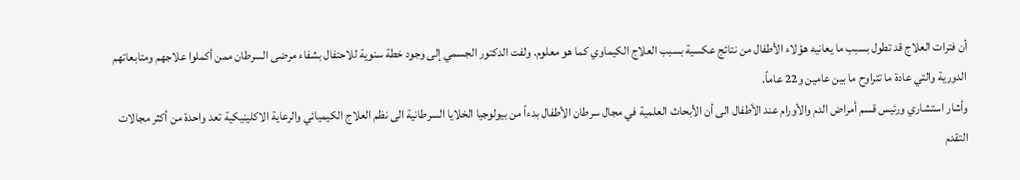أن فترات العلاج قد تطول بسبب ما يعانيه هؤلاء الأطفال من نتائج عكسية بسبب العلاج الكيماوي كما هو معلوم. ولفت الدكتور الجسمي إلى وجود خطة سنوية للاحتفال بشفاء مرضى السرطان ممن أكملوا علاجهم ومتابعاتهم الدورية والتي عادة ما تتراوح ما بين عامين و22 عاماً.
وأشار استشاري ورئيس قسم أمراض الدم والأورام عند الأطفال الى أن الأبحاث العلمية في مجال سرطان الأطفال بدءاً من بيولوجيا الخلايا السرطانية الى نظم العلاج الكيميائي والرعاية الاكلينيكية تعد واحدة من أكثر مجالات التقدم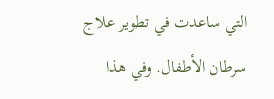التي ساعدت في تطوير علاج سرطان الأطفال. وفي هذا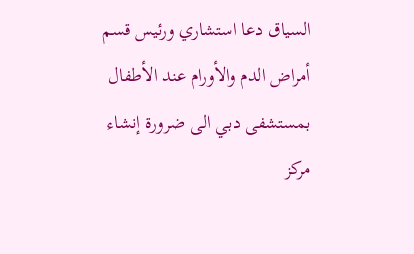السياق دعا استشاري ورئيس قسم أمراض الدم والأورام عند الأطفال بمستشفى دبي الى ضرورة إنشاء مركز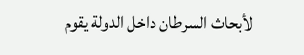لأبحاث السرطان داخل الدولة يقوم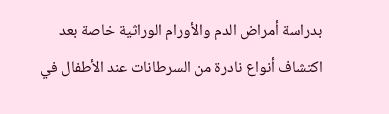بدراسة أمراض الدم والأورام الوراثية خاصة بعد اكتشاف أنواع نادرة من السرطانات عند الأطفال في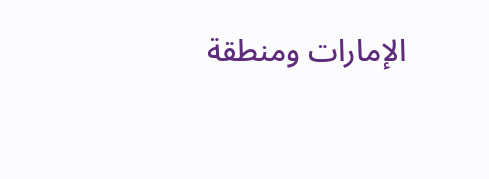الإمارات ومنطقة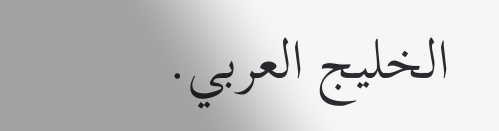الخليج العربي.